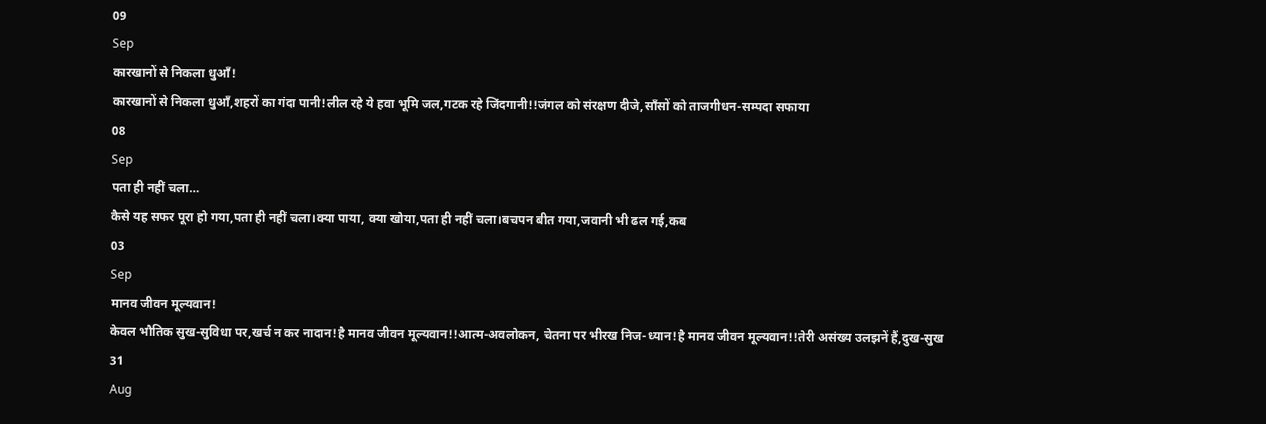09
Sep
कारखानों से निकला धुआँ!
कारखानों से निकला धुआँ,शहरों का गंदा पानी!लील रहे ये हवा भूमि जल,गटक रहे जिंदगानी!!जंगल को संरक्षण दीजे,साँसों को ताजगीधन-सम्पदा सफाया
08
Sep
पता ही नहीं चला…
कैसे यह सफर पूरा हो गया,पता ही नहीं चला।क्या पाया, क्या खोया,पता ही नहीं चला।बचपन बीत गया,जवानी भी ढल गई,कब
03
Sep
मानव जीवन मूल्यवान!
केवल भौतिक सुख-सुविधा पर,खर्च न कर नादान!है मानव जीवन मूल्यवान!!आत्म-अवलोकन, चेतना पर भीरख निज-ध्यान!है मानव जीवन मूल्यवान!!तेरी असंख्य उलझनें हैं,दुख-सुख
31
Aug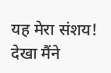यह मेरा संशय!
देखा मैंने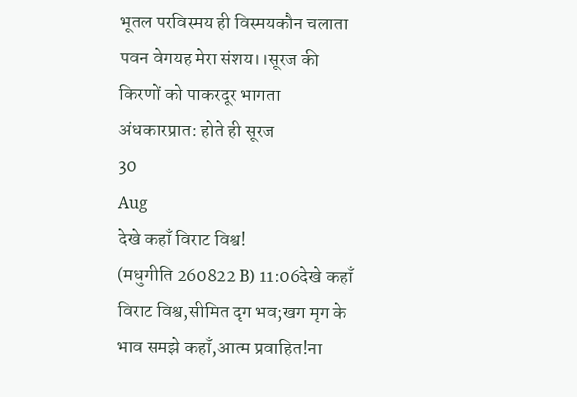भूतल परविस्मय ही विस्मयकौन चलाता पवन वेगयह मेरा संशय।।सूरज की किरणों को पाकरदूर भागता अंधकारप्रात: होते ही सूरज
30
Aug
देखे कहाँ विराट विश्व!
(मधुगीति 260822 B) 11:06देखे कहाँ विराट विश्व,सीमित दृग भव;खग मृग के भाव समझे कहाँ,आत्म प्रवाहित!ना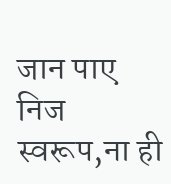जान पाए निज स्वरूप,ना ही